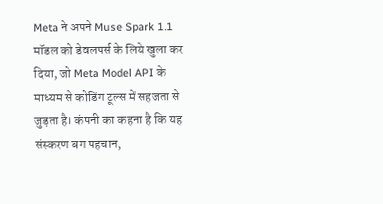Meta ने अपने Muse Spark 1.1 मॉडल को डेवलपर्स के लिये खुला कर दिया, जो Meta Model API के माध्यम से कोडिंग टूल्स में सहजता से जुड़ता है। कंपनी का कहना है कि यह संस्करण बग पहचान,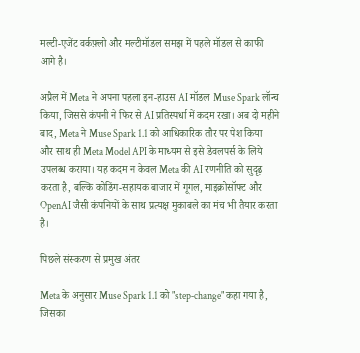मल्टी‑एजेंट वर्कफ़्लो और मल्टीमॉडल समझ में पहले मॉडल से काफी आगे है।

अप्रैल में Meta ने अपना पहला इन‑हाउस AI मॉडल Muse Spark लॉन्च किया, जिससे कंपनी ने फिर से AI प्रतिस्पर्धा में कदम रखा। अब दो महीने बाद, Meta ने Muse Spark 1.1 को आधिकारिक तौर पर पेश किया और साथ ही Meta Model API के माध्यम से इसे डेवलपर्स के लिये उपलब्ध कराया। यह कदम न केवल Meta की AI रणनीति को सुदृढ़ करता है, बल्कि कोडिंग‑सहायक बाजार में गूगल, माइक्रोसॉफ्ट और OpenAI जैसी कंपनियों के साथ प्रत्यक्ष मुकाबले का मंच भी तैयार करता है।

पिछले संस्करण से प्रमुख अंतर

Meta के अनुसार Muse Spark 1.1 को "step‑change" कहा गया है, जिसका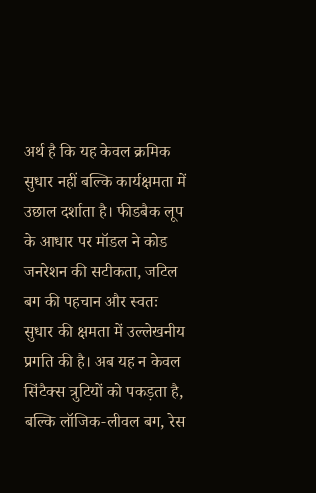अर्थ है कि यह केवल क्रमिक सुधार नहीं बल्कि कार्यक्षमता में उछाल दर्शाता है। फीडबैक लूप के आधार पर मॉडल ने कोड जनरेशन की सटीकता, जटिल बग की पहचान और स्वतः सुधार की क्षमता में उल्लेखनीय प्रगति की है। अब यह न केवल सिंटैक्स त्रुटियों को पकड़ता है, बल्कि लॉजिक‑लीवल बग, रेस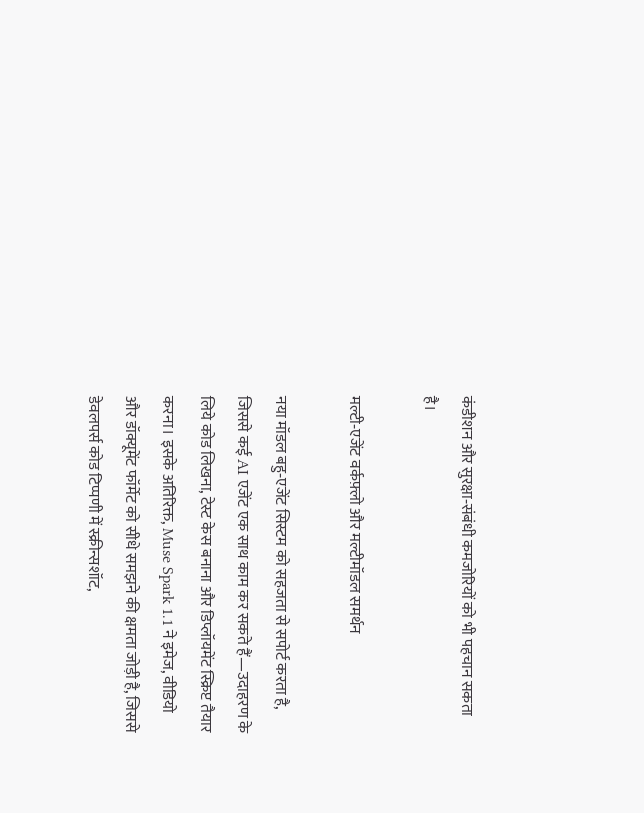कंडीशन और सुरक्षा‑संबंधी कमजोरियों को भी पहचान सकता है।

मल्टी‑एजेंट वर्कफ़्लो और मल्टीमॉडल समर्थन

नया मॉडल बहु‑एजेंट सिस्टम को सहजता से सपोर्ट करता है, जिससे कई AI एजेंट एक साथ काम कर सकते हैं—उदाहरण के लिये कोड लिखना, टेस्ट केस बनाना और डिप्लॉयमेंट स्क्रिप्ट तैयार करना। इसके अतिरिक्त, Muse Spark 1.1 ने इमेज, वीडियो और डॉक्यूमेंट फॉर्मेट को सीधे समझने की क्षमता जोड़ी है, जिससे डेवलपर्स कोड टिप्पणी में स्क्रीन्सशॉट,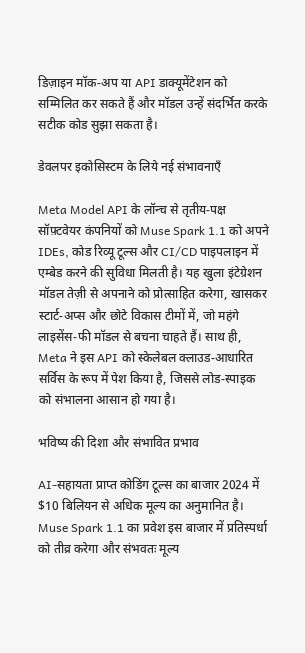डिज़ाइन मॉक‑अप या API डाक्यूमेंटेशन को सम्मिलित कर सकते हैं और मॉडल उन्हें संदर्भित करके सटीक कोड सुझा सकता है।

डेवलपर इकोसिस्टम के लिये नई संभावनाएँ

Meta Model API के लॉन्च से तृतीय‑पक्ष सॉफ़्टवेयर कंपनियों को Muse Spark 1.1 को अपने IDEs, कोड रिव्यू टूल्स और CI/CD पाइपलाइन में एम्बेड करने की सुविधा मिलती है। यह खुला इंटेग्रेशन मॉडल तेज़ी से अपनाने को प्रोत्साहित करेगा, खासकर स्टार्ट‑अप्स और छोटे विकास टीमों में, जो महंगे लाइसेंस‑फी मॉडल से बचना चाहते हैं। साथ ही, Meta ने इस API को स्केलेबल क्लाउड‑आधारित सर्विस के रूप में पेश किया है, जिससे लोड‑स्पाइक को संभालना आसान हो गया है।

भविष्य की दिशा और संभावित प्रभाव

AI‑सहायता प्राप्त कोडिंग टूल्स का बाजार 2024 में $10 बिलियन से अधिक मूल्य का अनुमानित है। Muse Spark 1.1 का प्रवेश इस बाजार में प्रतिस्पर्धा को तीव्र करेगा और संभवतः मूल्य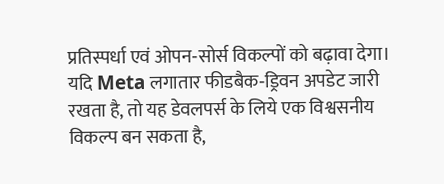प्रतिस्पर्धा एवं ओपन‑सोर्स विकल्पों को बढ़ावा देगा। यदि Meta लगातार फीडबैक‑ड्रिवन अपडेट जारी रखता है, तो यह डेवलपर्स के लिये एक विश्वसनीय विकल्प बन सकता है,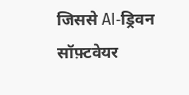जिससे AI‑ड्रिवन सॉफ़्टवेयर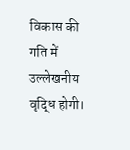विकास की गति में उल्लेखनीय वृद्धि होगी।